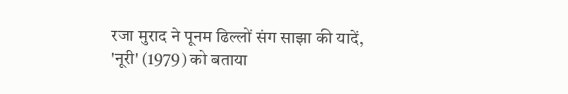रजा मुराद ने पूनम ढिल्लों संग साझा की यादें, 'नूरी' (1979) को बताया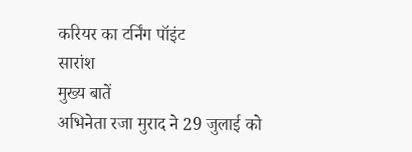करियर का टर्निंग पॉइंट
सारांश
मुख्य बातें
अभिनेता रजा मुराद ने 29 जुलाई को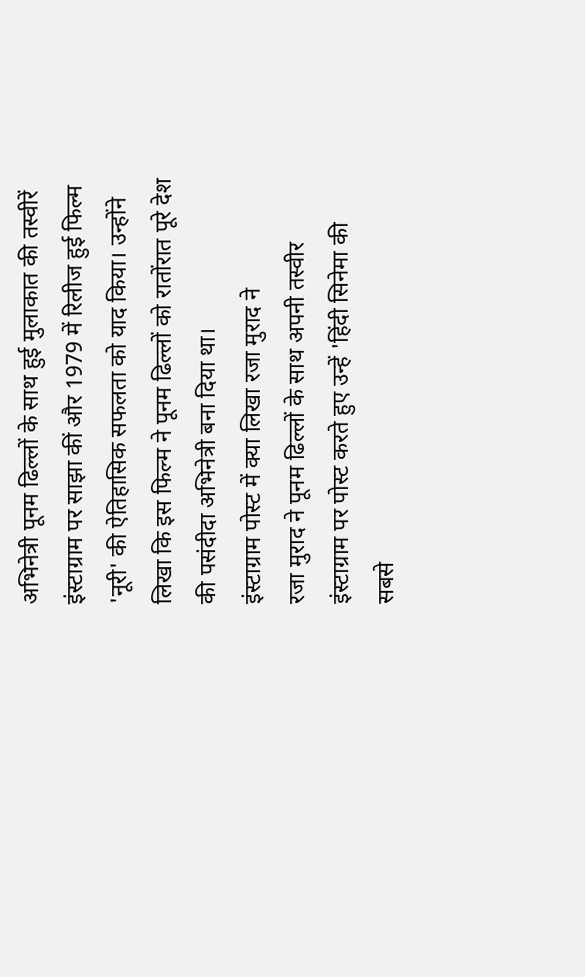अभिनेत्री पूनम ढिल्लों के साथ हुई मुलाकात की तस्वीरें इंस्टाग्राम पर साझा कीं और 1979 में रिलीज हुई फिल्म 'नूरी' की ऐतिहासिक सफलता को याद किया। उन्होंने लिखा कि इस फिल्म ने पूनम ढिल्लों को रातोंरात पूरे देश की पसंदीदा अभिनेत्री बना दिया था।
इंस्टाग्राम पोस्ट में क्या लिखा रजा मुराद ने
रजा मुराद ने पूनम ढिल्लों के साथ अपनी तस्वीर इंस्टाग्राम पर पोस्ट करते हुए उन्हें 'हिंदी सिनेमा की सबसे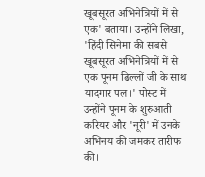खूबसूरत अभिनेत्रियों में से एक' बताया। उन्होंने लिखा, 'हिंदी सिनेमा की सबसे खूबसूरत अभिनेत्रियों में से एक पूनम ढिल्लों जी के साथ यादगार पल।' पोस्ट में उन्होंने पूनम के शुरुआती करियर और 'नूरी' में उनके अभिनय की जमकर तारीफ की।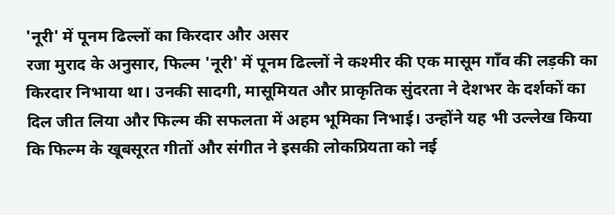'नूरी' में पूनम ढिल्लों का किरदार और असर
रजा मुराद के अनुसार, फिल्म 'नूरी' में पूनम ढिल्लों ने कश्मीर की एक मासूम गाँव की लड़की का किरदार निभाया था। उनकी सादगी, मासूमियत और प्राकृतिक सुंदरता ने देशभर के दर्शकों का दिल जीत लिया और फिल्म की सफलता में अहम भूमिका निभाई। उन्होंने यह भी उल्लेख किया कि फिल्म के खूबसूरत गीतों और संगीत ने इसकी लोकप्रियता को नई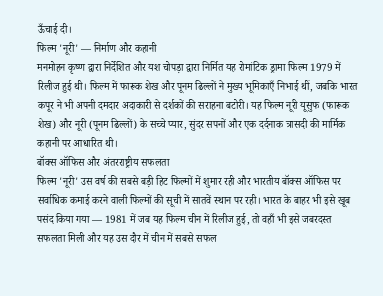ऊँचाई दी।
फिल्म 'नूरी' — निर्माण और कहानी
मनमोहन कृष्ण द्वारा निर्देशित और यश चोपड़ा द्वारा निर्मित यह रोमांटिक ड्रामा फिल्म 1979 में रिलीज हुई थी। फिल्म में फारूक शेख और पूनम ढिल्लों ने मुख्य भूमिकाएँ निभाई थीं, जबकि भारत कपूर ने भी अपनी दमदार अदाकारी से दर्शकों की सराहना बटोरी। यह फिल्म नूरी यूसुफ (फारूक शेख) और नूरी (पूनम ढिल्लों) के सच्चे प्यार, सुंदर सपनों और एक दर्दनाक त्रासदी की मार्मिक कहानी पर आधारित थी।
बॉक्स ऑफिस और अंतरराष्ट्रीय सफलता
फिल्म 'नूरी' उस वर्ष की सबसे बड़ी हिट फिल्मों में शुमार रही और भारतीय बॉक्स ऑफिस पर सर्वाधिक कमाई करने वाली फिल्मों की सूची में सातवें स्थान पर रही। भारत के बाहर भी इसे खूब पसंद किया गया — 1981 में जब यह फिल्म चीन में रिलीज हुई, तो वहाँ भी इसे जबरदस्त सफलता मिली और यह उस दौर में चीन में सबसे सफल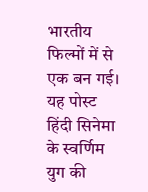भारतीय फिल्मों में से एक बन गई। यह पोस्ट हिंदी सिनेमा के स्वर्णिम युग की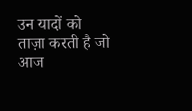उन यादों को ताज़ा करती है जो आज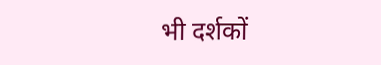भी दर्शकों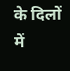के दिलों में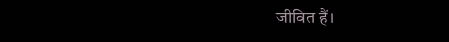जीवित हैं।